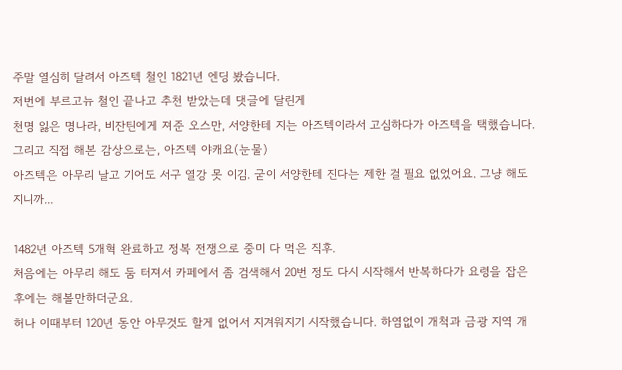주말 열심히 달려서 아즈텍 철인 1821년 엔딩 봤습니다.
저번에 부르고뉴 철인 끝나고 추천 받았는데 댓글에 달린게
천명 잃은 명나라, 비잔틴에게 져준 오스만, 서양한테 지는 아즈텍이라서 고심하다가 아즈텍을 택했습니다.
그리고 직접 해본 감상으로는, 아즈텍 야캐요(눈물)
아즈텍은 아무리 날고 기어도 서구 열강 못 이김. 굳이 서양한테 진다는 제한 걸 필요 없었어요. 그냥 해도 지니까...

1482년 아즈텍 5개혁 완료하고 정복 전쟁으로 중미 다 먹은 직후.
처음에는 아무리 해도 둠 터져서 카페에서 좀 검색해서 20번 정도 다시 시작해서 반복하다가 요령을 잡은 후에는 해볼만하더군요.
허나 이때부터 120년 동안 아무것도 할게 없어서 지겨워지기 시작했습니다. 하염없이 개척과 금광 지역 개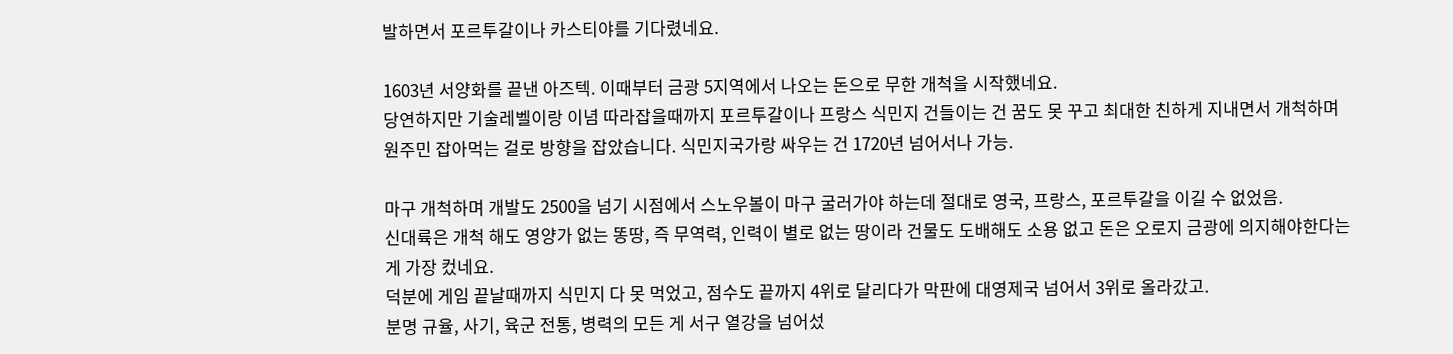발하면서 포르투갈이나 카스티야를 기다렸네요.

1603년 서양화를 끝낸 아즈텍. 이때부터 금광 5지역에서 나오는 돈으로 무한 개척을 시작했네요.
당연하지만 기술레벨이랑 이념 따라잡을때까지 포르투갈이나 프랑스 식민지 건들이는 건 꿈도 못 꾸고 최대한 친하게 지내면서 개척하며 원주민 잡아먹는 걸로 방향을 잡았습니다. 식민지국가랑 싸우는 건 1720년 넘어서나 가능.

마구 개척하며 개발도 2500을 넘기 시점에서 스노우볼이 마구 굴러가야 하는데 절대로 영국, 프랑스, 포르투갈을 이길 수 없었음.
신대륙은 개척 해도 영양가 없는 똥땅, 즉 무역력, 인력이 별로 없는 땅이라 건물도 도배해도 소용 없고 돈은 오로지 금광에 의지해야한다는게 가장 컸네요.
덕분에 게임 끝날때까지 식민지 다 못 먹었고, 점수도 끝까지 4위로 달리다가 막판에 대영제국 넘어서 3위로 올라갔고.
분명 규율, 사기, 육군 전통, 병력의 모든 게 서구 열강을 넘어섰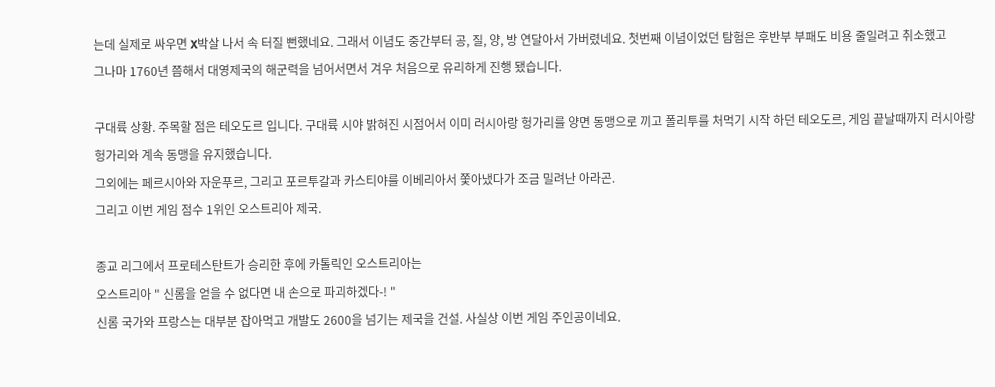는데 실제로 싸우면 X박살 나서 속 터질 뻔했네요. 그래서 이념도 중간부터 공, 질, 양, 방 연달아서 가버렸네요. 첫번째 이념이었던 탐험은 후반부 부패도 비용 줄일려고 취소했고
그나마 1760년 쯤해서 대영제국의 해군력을 넘어서면서 겨우 처음으로 유리하게 진행 됐습니다.

구대륙 상황. 주목할 점은 테오도르 입니다. 구대륙 시야 밝혀진 시점어서 이미 러시아랑 헝가리를 양면 동맹으로 끼고 폴리투를 처먹기 시작 하던 테오도르, 게임 끝날때까지 러시아랑 헝가리와 계속 동맹을 유지했습니다.
그외에는 페르시아와 자운푸르, 그리고 포르투갈과 카스티야를 이베리아서 쫓아냈다가 조금 밀려난 아라곤.
그리고 이번 게임 점수 1위인 오스트리아 제국.

종교 리그에서 프로테스탄트가 승리한 후에 카톨릭인 오스트리아는
오스트리아 " 신롬을 얻을 수 없다면 내 손으로 파괴하겠다-! "
신롬 국가와 프랑스는 대부분 잡아먹고 개발도 2600을 넘기는 제국을 건설. 사실상 이번 게임 주인공이네요.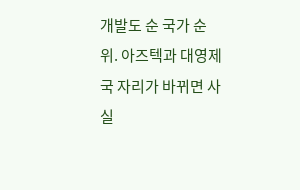개발도 순 국가 순위. 아즈텍과 대영제국 자리가 바뀌면 사실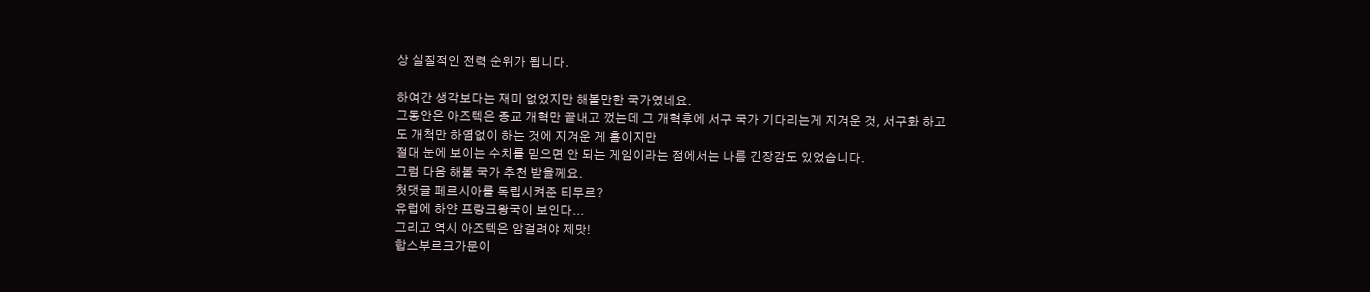상 실질적인 전력 순위가 됩니다.

하여간 생각보다는 재미 없었지만 해볼만한 국가였네요.
그동안은 아즈텍은 종교 개혁만 끝내고 껐는데 그 개혁후에 서구 국가 기다리는게 지겨운 것, 서구화 하고도 개척만 하염없이 하는 것에 지겨운 게 흠이지만
절대 눈에 보이는 수치를 믿으면 안 되는 게임이라는 점에서는 나름 긴장감도 있었습니다.
그럼 다음 해볼 국가 추천 받을께요.
첫댓글 페르시아를 독립시켜준 티무르?
유럽에 하얀 프랑크왕국이 보인다...
그리고 역시 아즈텍은 암걸려야 제맛!
합스부르크가문이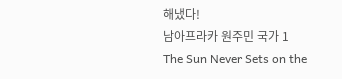해냈다!
남아프라카 원주민 국가 1
The Sun Never Sets on the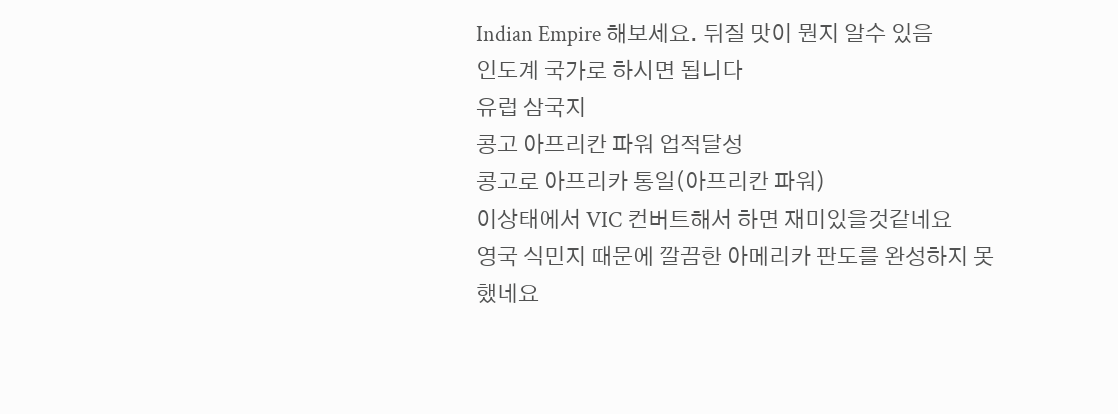Indian Empire 해보세요. 뒤질 맛이 뭔지 알수 있음
인도계 국가로 하시면 됩니다
유럽 삼국지
콩고 아프리칸 파워 업적달성
콩고로 아프리카 통일(아프리칸 파워)
이상태에서 VIC 컨버트해서 하면 재미있을것같네요
영국 식민지 때문에 깔끔한 아메리카 판도를 완성하지 못했네요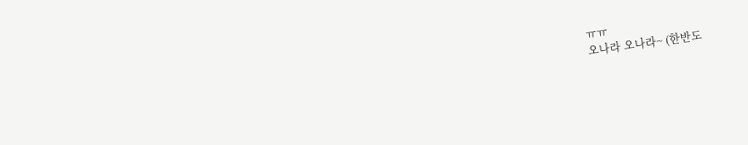ㅠㅠ
오나라 오나라~ (한반도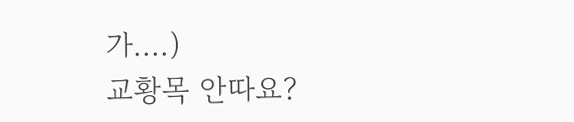가....)
교황목 안따요?